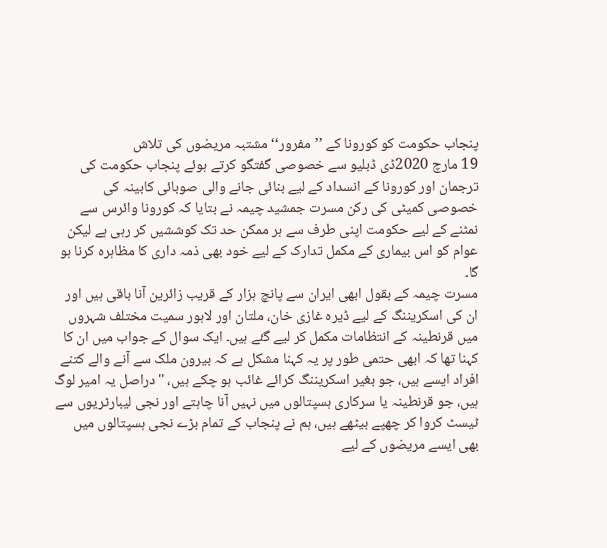پنجاب حکومت کو کورونا کے ’’مفرور‘‘ مشتبہ مریضوں کی تلاش
19 مارچ 2020ڈی ڈبلیو سے خصوصی گفتگو کرتے ہوئے پنجاب حکومت کی ترجمان اور کورونا کے انسداد کے لیے بنائی جانے والی صوبائی کابینہ کی خصوصی کمیٹی کی رکن مسرت جمشید چیمہ نے بتایا کہ کورونا وائرس سے نمٹنے کے لیے حکومت اپنی طرف سے ہر ممکن حد تک کوششیں کر رہی ہے لیکن عوام کو اس بیماری کے مکمل تدارک کے لیے خود بھی ذمہ داری کا مظاہرہ کرنا ہو گا۔
مسرت چیمہ کے بقول ابھی ایران سے پانچ ہزار کے قریب زائرین آنا باقی ہیں اور ان کی اسکریننگ کے لیے ڈیرہ غازی خان، ملتان اور لاہور سمیت مختلف شہروں میں قرنطینہ کے انتظامات مکمل کر لیے گئے ہیں۔ ایک سوال کے جواب میں ان کا کہنا تھا کہ ابھی حتمی طور پر یہ کہنا مشکل ہے کہ بیرون ملک سے آنے والے کتنے افراد ایسے ہیں، جو بغیر اسکریننگ کرائے غائب ہو چکے ہیں، ''دراصل یہ امیر لوگ ہیں، جو قرنطینہ یا سرکاری ہسپتالوں میں نہیں آنا چاہتے اور نجی لیبارٹریوں سے ٹیسٹ کروا کر چھپے بیٹھے ہیں، ہم نے پنجاب کے تمام بڑے نجی ہسپتالوں میں بھی ایسے مریضوں کے لیے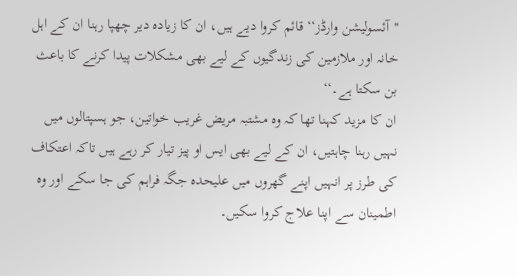''آئسولیشن وارڈز‘‘ قائم کروا دیے ہیں، ان کا زیادہ دیر چھپا رہنا ان کے اہل خانہ اور ملازمین کی زندگیوں کے لیے بھی مشکلات پیدا کرنے کا باعث بن سکتا ہے۔‘‘
ان کا مزید کہنا تھا کہ وہ مشتبہ مریض غریب خواتین، جو ہسپتالوں میں نہیں رہنا چاہتیں، ان کے لیے بھی ایس او پیز تیار کر رہے ہیں تاکہ اعتکاف کی طرز پر انہیں اپنے گھروں میں علیحدہ جگہ فراہم کی جا سکے اور وہ اطمینان سے اپنا علاج کروا سکیں۔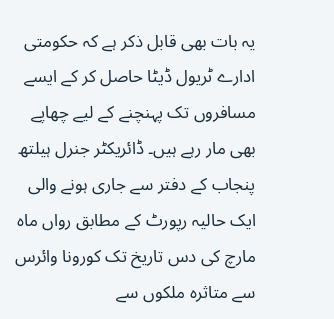یہ بات بھی قابل ذکر ہے کہ حکومتی ادارے ٹریول ڈیٹا حاصل کر کے ایسے مسافروں تک پہنچنے کے لیے چھاپے بھی مار رہے ہیں۔ ڈائریکٹر جنرل ہیلتھ پنجاب کے دفتر سے جاری ہونے والی ایک حالیہ رپورٹ کے مطابق رواں ماہ مارچ کی دس تاریخ تک کورونا وائرس سے متاثرہ ملکوں سے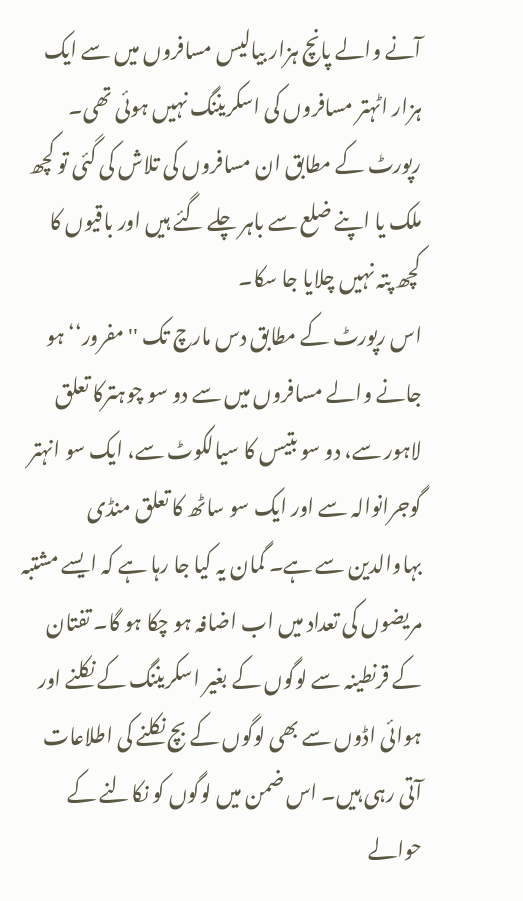آنے والے پانچ ہزار بیالیس مسافروں میں سے ایک ہزار اٹہتر مسافروں کی اسکریننگ نہیں ہوئی تھی۔ رپورٹ کے مطابق ان مسافروں کی تلاش کی گئی تو کچھ ملک یا اپنے ضلع سے باہر چلے گئے ہیں اور باقیوں کا کچھ پتہ نہیں چلایا جا سکا۔
اس رپورٹ کے مطابق دس مارچ تک ''مفرور‘‘ ہو جانے والے مسافروں میں سے دو سو چوہترکا تعلق لاہور سے، دو سو بتیس کا سیالکوٹ سے، ایک سو انہتر گوجرانوالہ سے اور ایک سو ساٹھ کا تعلق منڈی بہاوالدین سے ہے۔ گمان یہ کیا جا رہا ہے کہ ایسے مشتبہ مریضوں کی تعداد میں اب اضافہ ہو چکا ہو گا۔ تفتان کے قرنطینہ سے لوگوں کے بغیر اسکریننگ کے نکلنے اور ہوائی اڈوں سے بھی لوگوں کے بچ نکلنے کی اطلاعات آتی رہی ہیں۔ اس ضمن میں لوگوں کو نکالنے کے حوالے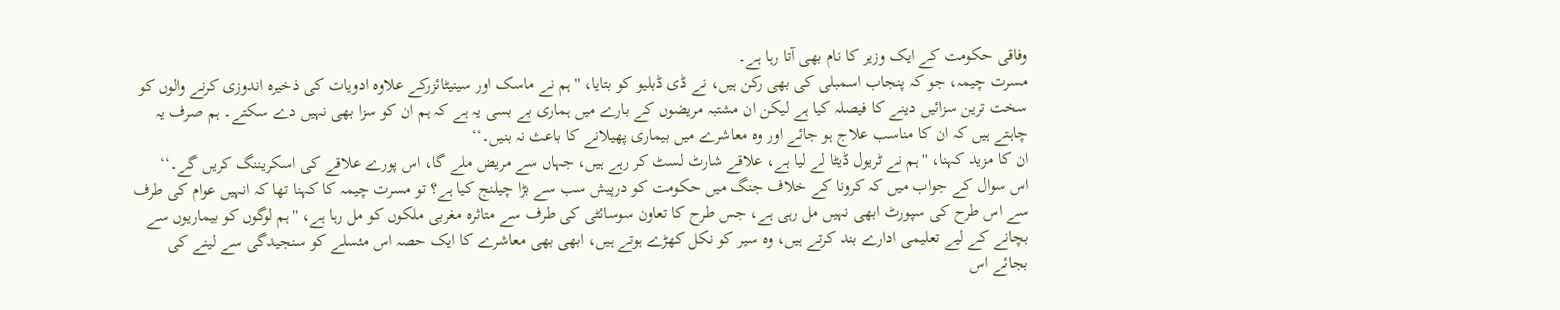وفاقی حکومت کے ایک وزیر کا نام بھی آتا رہا ہے۔
مسرت چیمہ، جو کہ پنجاب اسمبلی کی بھی رکن ہیں، نے ڈی ڈبلیو کو بتایا، ''ہم نے ماسک اور سینیٹائزرکے علاوہ ادویات کی ذخیرہ اندوزی کرنے والوں کو سخت ترین سزائیں دینے کا فیصلہ کیا ہے لیکن ان مشتبہ مریضوں کے بارے میں ہماری بے بسی یہ ہے کہ ہم ان کو سزا بھی نہیں دے سکتے۔ ہم صرف یہ چاہتے ہیں کہ ان کا مناسب علاج ہو جائے اور وہ معاشرے میں بیماری پھیلانے کا باعث نہ بنیں۔‘‘
ان کا مزید کہنا، ''ہم نے ٹریول ڈیٹا لے لیا ہے، علاقے شارٹ لسٹ کر رہے ہیں، جہاں سے مریض ملے گا، اس پورے علاقے کی اسکریننگ کریں گے۔‘‘
اس سوال کے جواب میں کہ کرونا کے خلاف جنگ میں حکومت کو درپیش سب سے بڑا چیلنج کیا ہے؟ تو مسرت چیمہ کا کہنا تھا کہ انہیں عوام کی طرف سے اس طرح کی سپورٹ ابھی نہیں مل رہی ہے، جس طرح کا تعاون سوسائٹی کی طرف سے متاثرہ مغربی ملکوں کو مل رہا ہے، ''ہم لوگوں کو بیماریوں سے بچانے کے لیے تعلیمی ادارے بند کرتے ہیں، وہ سیر کو نکل کھڑے ہوتے ہیں، ابھی بھی معاشرے کا ایک حصہ اس مئسلے کو سنجیدگی سے لینے کی بجائے اس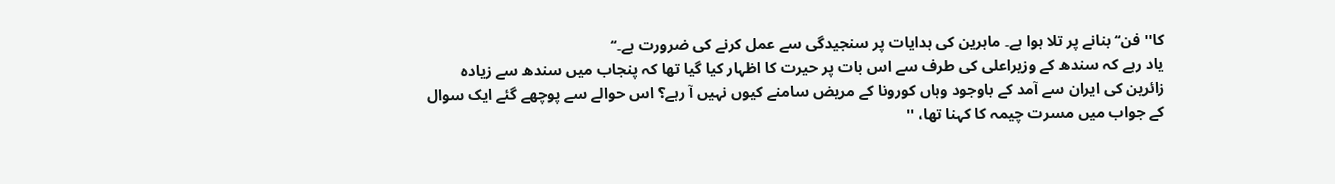کا'' فن‘‘ بنانے پر تلا ہوا ہے۔ ماہرین کی ہدایات پر سنجیدگی سے عمل کرنے کی ضرورت ہے۔‘‘
یاد رہے کہ سندھ کے وزیراعلی کی طرف سے اس بات پر حیرت کا اظہار کیا گیا تھا کہ پنجاب میں سندھ سے زیادہ زائرین کی ایران سے آمد کے باوجود وہاں کورونا کے مریض سامنے کیوں نہیں آ رہے؟ اس حوالے سے پوچھے گئے ایک سوال کے جواب میں مسرت چیمہ کا کہنا تھا، ''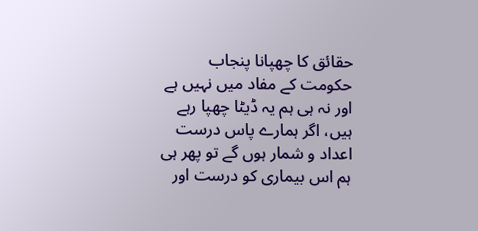حقائق کا چھپانا پنجاب حکومت کے مفاد میں نہیں ہے اور نہ ہی ہم یہ ڈیٹا چھپا رہے ہیں، اگر ہمارے پاس درست اعداد و شمار ہوں گے تو پھر ہی ہم اس بیماری کو درست اور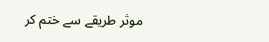موثر طریقے سے ختم کر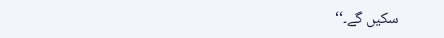سکیں گے۔‘‘